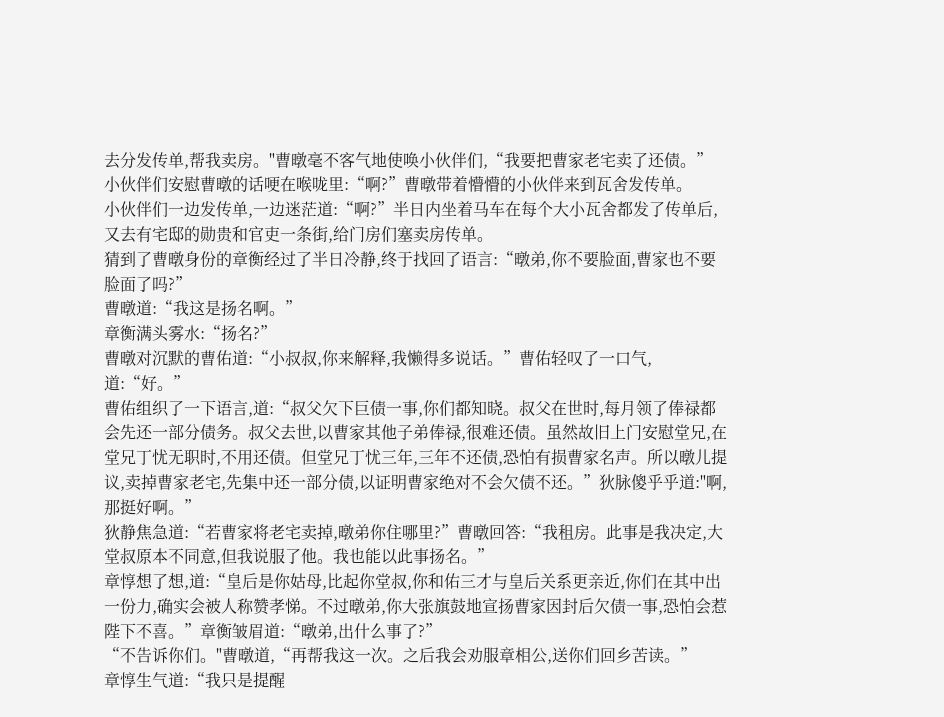去分发传单,帮我卖房。"曹暾毫不客气地使唤小伙伴们,“我要把曹家老宅卖了还债。”
小伙伴们安慰曹暾的话哽在喉咙里:“啊?”曹暾带着懵懵的小伙伴来到瓦舍发传单。
小伙伴们一边发传单,一边迷茫道:“啊?”半日内坐着马车在每个大小瓦舍都发了传单后,又去有宅邸的勋贵和官吏一条街,给门房们塞卖房传单。
猜到了曹暾身份的章衡经过了半日冷静,终于找回了语言:“暾弟,你不要脸面,曹家也不要脸面了吗?”
曹暾道:“我这是扬名啊。”
章衡满头雾水:“扬名?”
曹暾对沉默的曹佑道:“小叔叔,你来解释,我懒得多说话。”曹佑轻叹了一口气,道:“好。”
曹佑组织了一下语言,道:“叔父欠下巨债一事,你们都知晓。叔父在世时,每月领了俸禄都会先还一部分债务。叔父去世,以曹家其他子弟俸禄,很难还债。虽然故旧上门安慰堂兄,在堂兄丁忧无职时,不用还债。但堂兄丁忧三年,三年不还债,恐怕有损曹家名声。所以暾儿提议,卖掉曹家老宅,先集中还一部分债,以证明曹家绝对不会欠债不还。”狄脉傻乎乎道:"啊,那挺好啊。”
狄静焦急道:“若曹家将老宅卖掉,暾弟你住哪里?”曹暾回答:“我租房。此事是我决定,大堂叔原本不同意,但我说服了他。我也能以此事扬名。”
章惇想了想,道:“皇后是你姑母,比起你堂叔,你和佑三才与皇后关系更亲近,你们在其中出一份力,确实会被人称赞孝悌。不过暾弟,你大张旗鼓地宣扬曹家因封后欠债一事,恐怕会惹陛下不喜。”章衡皱眉道:“暾弟,出什么事了?”
“不告诉你们。"曹暾道,“再帮我这一次。之后我会劝服章相公,送你们回乡苦读。”
章惇生气道:“我只是提醒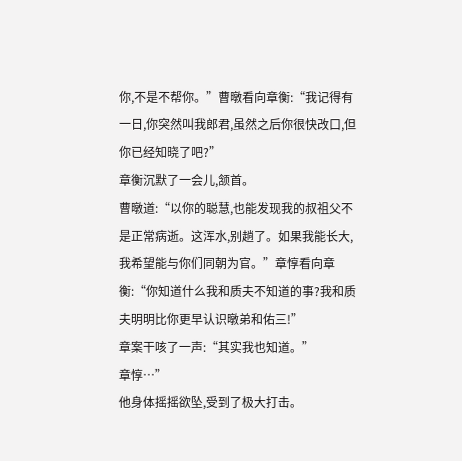你,不是不帮你。”曹暾看向章衡:“我记得有一日,你突然叫我郎君,虽然之后你很快改口,但你已经知晓了吧?”
章衡沉默了一会儿,颔首。
曹暾道:“以你的聪慧,也能发现我的叔祖父不是正常病逝。这浑水,别趟了。如果我能长大,我希望能与你们同朝为官。”章惇看向章衡:“你知道什么我和质夫不知道的事?我和质夫明明比你更早认识暾弟和佑三!”
章案干咳了一声:“其实我也知道。”
章惇…”
他身体摇摇欲坠,受到了极大打击。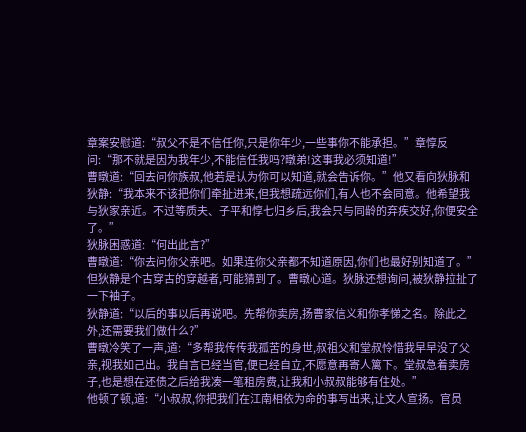章案安慰道:“叔父不是不信任你,只是你年少,一些事你不能承担。”章惇反问:“那不就是因为我年少,不能信任我吗?暾弟!这事我必须知道!”
曹暾道:“回去问你族叔,他若是认为你可以知道,就会告诉你。”他又看向狄脉和狄静:“我本来不该把你们牵扯进来,但我想疏远你们,有人也不会同意。他希望我与狄家亲近。不过等质夫、子平和惇七归乡后,我会只与同龄的弃疾交好,你便安全了。”
狄脉困惑道:“何出此言?”
曹暾道:“你去问你父亲吧。如果连你父亲都不知道原因,你们也最好别知道了。”
但狄静是个古穿古的穿越者,可能猜到了。曹暾心道。狄脉还想询问,被狄静拉扯了一下袖子。
狄静道:“以后的事以后再说吧。先帮你卖房,扬曹家信义和你孝悌之名。除此之外,还需要我们做什么?”
曹暾冷笑了一声,道:“多帮我传传我孤苦的身世,叔祖父和堂叔怜惜我早早没了父亲,视我如己出。我自言已经当官,便已经自立,不愿意再寄人篱下。堂叔急着卖房子,也是想在还债之后给我凑一笔租房费,让我和小叔叔能够有住处。”
他顿了顿,道:“小叔叔,你把我们在江南相依为命的事写出来,让文人宣扬。官员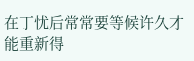在丁忧后常常要等候许久才能重新得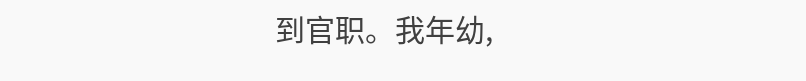到官职。我年幼,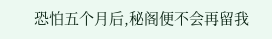恐怕五个月后,秘阁便不会再留我